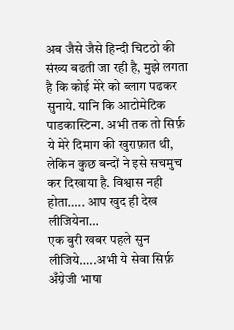अब जैसे जैसे हिन्दी चिटठो की संख्य बढती जा रही है, मुझे लगता है कि कोई मेरे को ब्लाग पढकर सुनाये. यानि कि आटोमेटिक पाडकास्टिन्ग. अभी तक तो सिर्फ़ ये मेरे दिमाग की खुराफ़ात थी, लेकिन कुछ बन्दों ने इसे सचमुच कर दिखाया है. विश्वास नही होता….. आप खुद ही देख लीजियेना…
एक बुरी खबर पहले सुन लीजिये…..अभी ये सेवा सिर्फ़ अँग़्रेजी भाषा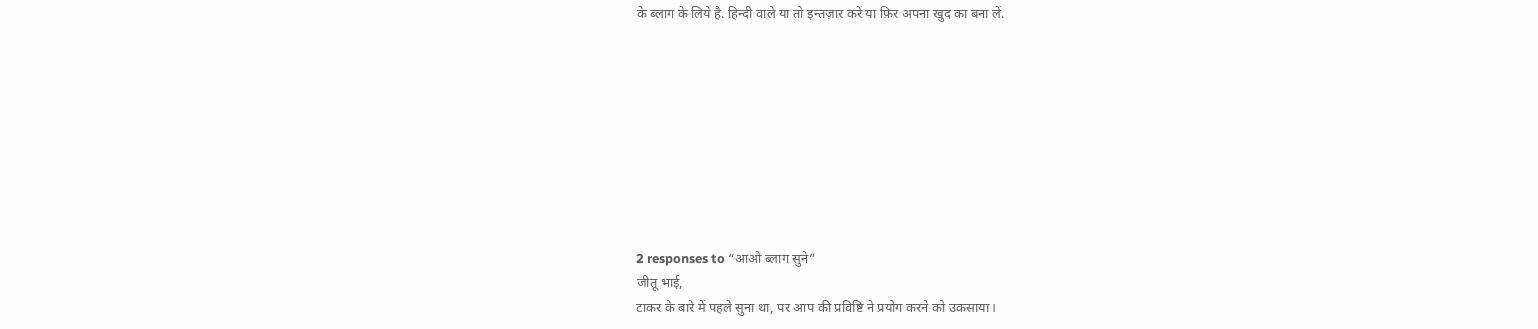के ब्लाग के लिये है. हिन्दी वाले या तो इन्तज़ार करें या फ़िर अपना खुद का बना लें.









2 responses to “आओ ब्लाग सुने”
जीतू भाई,
टाकर के बारे में पहले सुना था, पर आप की प्रविष्टि ने प्रयोग करने को उकसाया।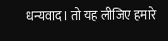धन्यवाद। तो यह लीजिए हमारे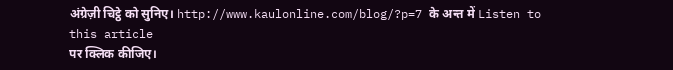अंग्रेज़ी चिट्ठे को सुनिए। http://www.kaulonline.com/blog/?p=7 के अन्त में Listen to this article
पर क्लिक कीजिए।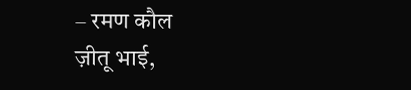– रमण कौल
ज़ीतू भाई,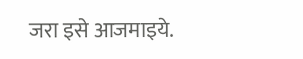जरा इसे आजमाइये.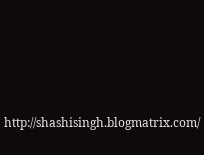http://shashisingh.blogmatrix.com/